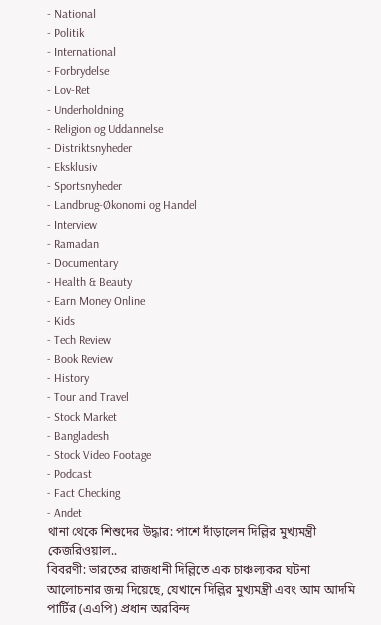- National
- Politik
- International
- Forbrydelse
- Lov-Ret
- Underholdning
- Religion og Uddannelse
- Distriktsnyheder
- Eksklusiv
- Sportsnyheder
- Landbrug-Økonomi og Handel
- Interview
- Ramadan
- Documentary
- Health & Beauty
- Earn Money Online
- Kids
- Tech Review
- Book Review
- History
- Tour and Travel
- Stock Market
- Bangladesh
- Stock Video Footage
- Podcast
- Fact Checking
- Andet
থানা থেকে শিশুদের উদ্ধার: পাশে দাঁড়ালেন দিল্লির মুখ্যমন্ত্রী কেজরিওয়াল..
বিবরণী: ভারতের রাজধানী দিল্লিতে এক চাঞ্চল্যকর ঘটনা আলোচনার জন্ম দিয়েছে, যেখানে দিল্লির মুখ্যমন্ত্রী এবং আম আদমি পার্টির (এএপি) প্রধান অরবিন্দ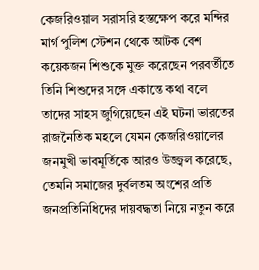কেজরিওয়াল সরাসরি হস্তক্ষেপ করে মন্দির মার্গ পুলিশ স্টেশন থেকে আটক বেশ কয়েকজন শিশুকে মুক্ত করেছেন পরবর্তীতে তিনি শিশুদের সঙ্গে একান্তে কথা বলে তাদের সাহস জুগিয়েছেন এই ঘটনা ভারতের রাজনৈতিক মহলে যেমন কেজরিওয়ালের জনমুখী ভাবমূর্তিকে আরও উজ্জ্বল করেছে, তেমনি সমাজের দুর্বলতম অংশের প্রতি জনপ্রতিনিধিদের দায়বদ্ধতা নিয়ে নতুন করে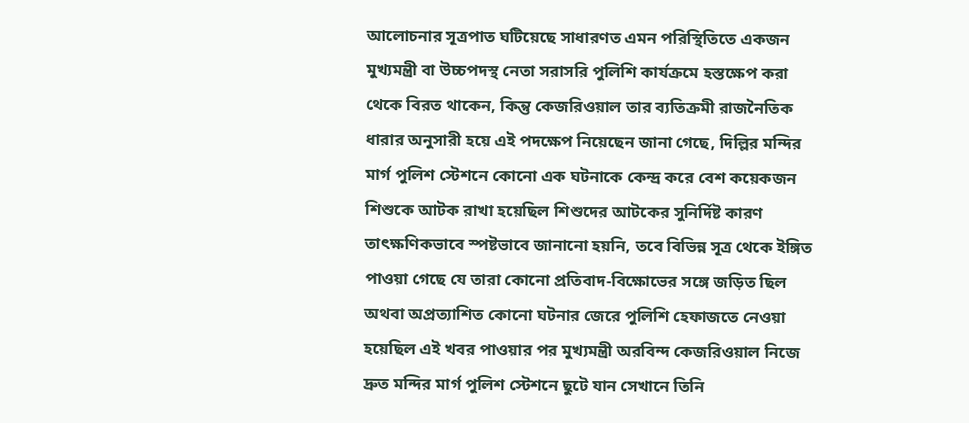আলোচনার সূত্রপাত ঘটিয়েছে সাধারণত এমন পরিস্থিতিতে একজন মুখ্যমন্ত্রী বা উচ্চপদস্থ নেতা সরাসরি পুলিশি কার্যক্রমে হস্তক্ষেপ করা থেকে বিরত থাকেন, কিন্তু কেজরিওয়াল তার ব্যতিক্রমী রাজনৈতিক ধারার অনুসারী হয়ে এই পদক্ষেপ নিয়েছেন জানা গেছে, দিল্লির মন্দির মার্গ পুলিশ স্টেশনে কোনো এক ঘটনাকে কেন্দ্র করে বেশ কয়েকজন শিশুকে আটক রাখা হয়েছিল শিশুদের আটকের সুনির্দিষ্ট কারণ তাৎক্ষণিকভাবে স্পষ্টভাবে জানানো হয়নি, তবে বিভিন্ন সূত্র থেকে ইঙ্গিত পাওয়া গেছে যে তারা কোনো প্রতিবাদ-বিক্ষোভের সঙ্গে জড়িত ছিল অথবা অপ্রত্যাশিত কোনো ঘটনার জেরে পুলিশি হেফাজতে নেওয়া হয়েছিল এই খবর পাওয়ার পর মুখ্যমন্ত্রী অরবিন্দ কেজরিওয়াল নিজে দ্রুত মন্দির মার্গ পুলিশ স্টেশনে ছুটে যান সেখানে তিনি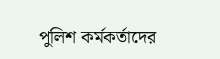পুলিশ কর্মকর্তাদের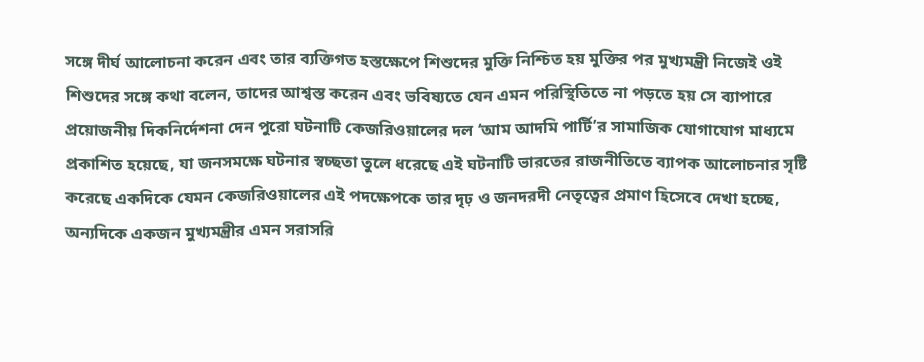সঙ্গে দীর্ঘ আলোচনা করেন এবং তার ব্যক্তিগত হস্তক্ষেপে শিশুদের মুক্তি নিশ্চিত হয় মুক্তির পর মুখ্যমন্ত্রী নিজেই ওই শিশুদের সঙ্গে কথা বলেন, তাদের আশ্বস্ত করেন এবং ভবিষ্যতে যেন এমন পরিস্থিতিতে না পড়তে হয় সে ব্যাপারে প্রয়োজনীয় দিকনির্দেশনা দেন পুরো ঘটনাটি কেজরিওয়ালের দল ‘আম আদমি পার্টি’র সামাজিক যোগাযোগ মাধ্যমে প্রকাশিত হয়েছে, যা জনসমক্ষে ঘটনার স্বচ্ছতা তুলে ধরেছে এই ঘটনাটি ভারতের রাজনীতিতে ব্যাপক আলোচনার সৃষ্টি করেছে একদিকে যেমন কেজরিওয়ালের এই পদক্ষেপকে তার দৃঢ় ও জনদরদী নেতৃত্বের প্রমাণ হিসেবে দেখা হচ্ছে, অন্যদিকে একজন মুখ্যমন্ত্রীর এমন সরাসরি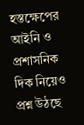হস্তক্ষেপের আইনি ও প্রশাসনিক দিক নিয়েও প্রশ্ন উঠছে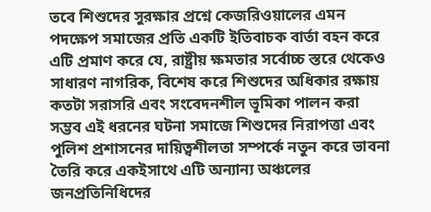তবে শিশুদের সুরক্ষার প্রশ্নে কেজরিওয়ালের এমন পদক্ষেপ সমাজের প্রতি একটি ইতিবাচক বার্তা বহন করে এটি প্রমাণ করে যে, রাষ্ট্রীয় ক্ষমতার সর্বোচ্চ স্তরে থেকেও সাধারণ নাগরিক, বিশেষ করে শিশুদের অধিকার রক্ষায় কতটা সরাসরি এবং সংবেদনশীল ভূমিকা পালন করা সম্ভব এই ধরনের ঘটনা সমাজে শিশুদের নিরাপত্তা এবং পুলিশ প্রশাসনের দায়িত্বশীলতা সম্পর্কে নতুন করে ভাবনা তৈরি করে একইসাথে এটি অন্যান্য অঞ্চলের জনপ্রতিনিধিদের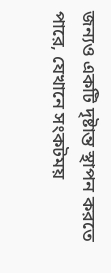জন্যও একটি দৃষ্টান্ত স্থাপন করতে পারে, যেখানে সংকটময়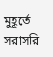মুহূর্তে সরাসরি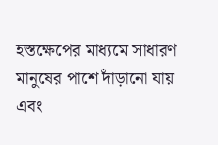হস্তক্ষেপের মাধ্যমে সাধারণ মানুষের পাশে দাঁড়ানো যায় এবং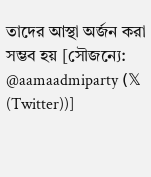তাদের আস্থা অর্জন করা সম্ভব হয় [সৌজন্যে: @aamaadmiparty (𝕏 (Twitter))]